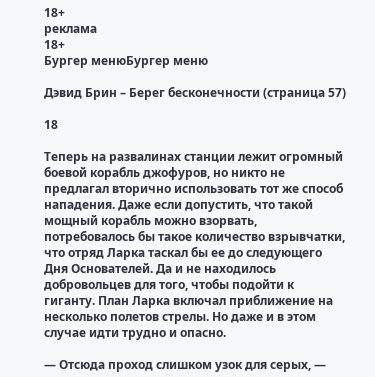18+
реклама
18+
Бургер менюБургер меню

Дэвид Брин – Берег бесконечности (страница 57)

18

Теперь на развалинах станции лежит огромный боевой корабль джофуров, но никто не предлагал вторично использовать тот же способ нападения. Даже если допустить, что такой мощный корабль можно взорвать, потребовалось бы такое количество взрывчатки, что отряд Ларка таскал бы ее до следующего Дня Основателей. Да и не находилось добровольцев для того, чтобы подойти к гиганту. План Ларка включал приближение на несколько полетов стрелы. Но даже и в этом случае идти трудно и опасно.

— Отсюда проход слишком узок для серых, —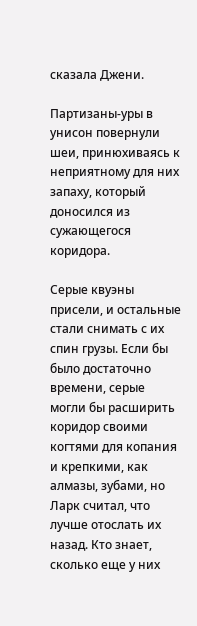сказала Джени.

Партизаны-уры в унисон повернули шеи, принюхиваясь к неприятному для них запаху, который доносился из сужающегося коридора.

Серые квуэны присели, и остальные стали снимать с их спин грузы. Если бы было достаточно времени, серые могли бы расширить коридор своими когтями для копания и крепкими, как алмазы, зубами, но Ларк считал, что лучше отослать их назад. Кто знает, сколько еще у них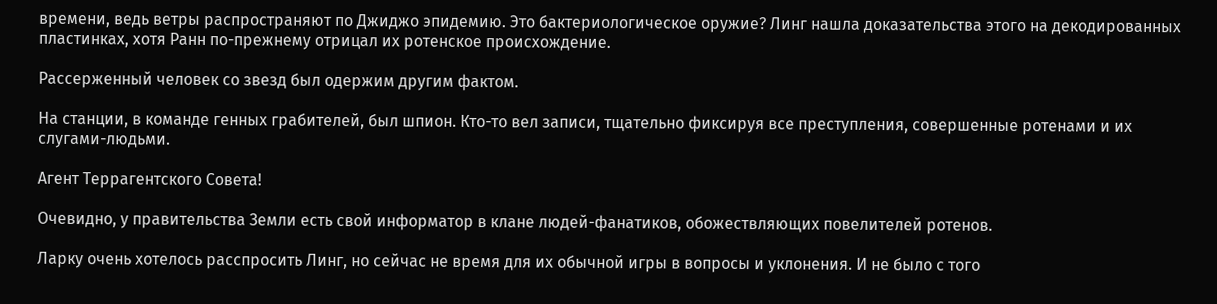времени, ведь ветры распространяют по Джиджо эпидемию. Это бактериологическое оружие? Линг нашла доказательства этого на декодированных пластинках, хотя Ранн по-прежнему отрицал их ротенское происхождение.

Рассерженный человек со звезд был одержим другим фактом.

На станции, в команде генных грабителей, был шпион. Кто-то вел записи, тщательно фиксируя все преступления, совершенные ротенами и их слугами-людьми.

Агент Террагентского Совета!

Очевидно, у правительства Земли есть свой информатор в клане людей-фанатиков, обожествляющих повелителей ротенов.

Ларку очень хотелось расспросить Линг, но сейчас не время для их обычной игры в вопросы и уклонения. И не было с того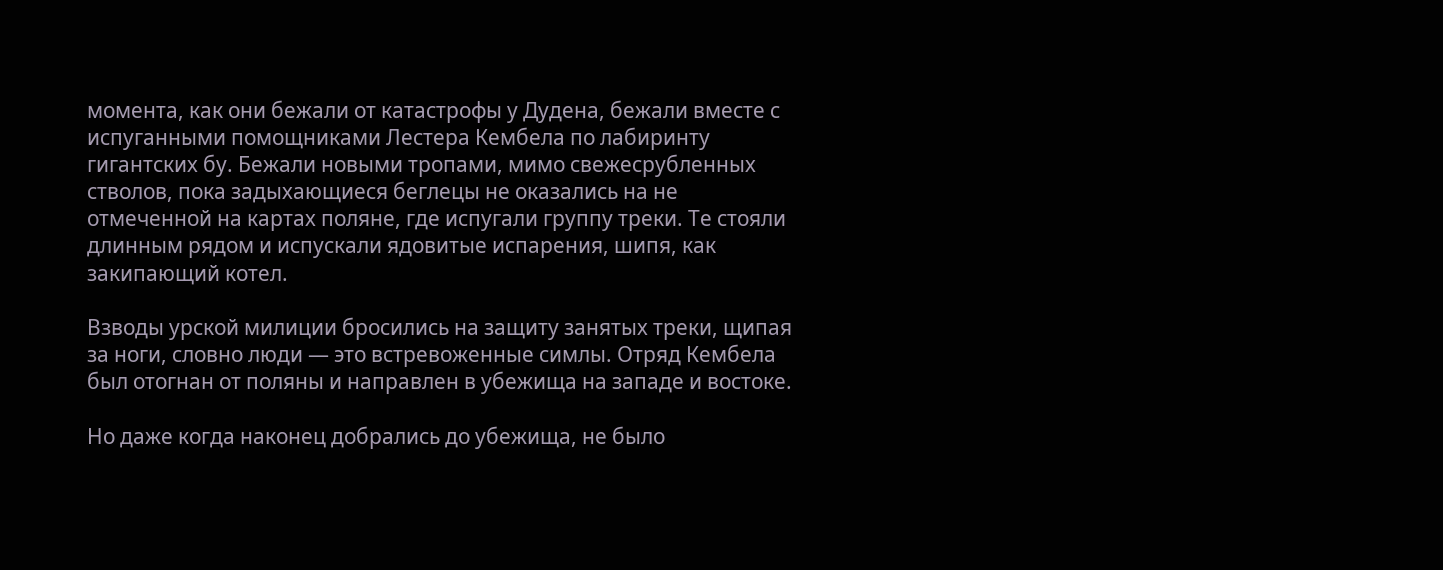момента, как они бежали от катастрофы у Дудена, бежали вместе с испуганными помощниками Лестера Кембела по лабиринту гигантских бу. Бежали новыми тропами, мимо свежесрубленных стволов, пока задыхающиеся беглецы не оказались на не отмеченной на картах поляне, где испугали группу треки. Те стояли длинным рядом и испускали ядовитые испарения, шипя, как закипающий котел.

Взводы урской милиции бросились на защиту занятых треки, щипая за ноги, словно люди — это встревоженные симлы. Отряд Кембела был отогнан от поляны и направлен в убежища на западе и востоке.

Но даже когда наконец добрались до убежища, не было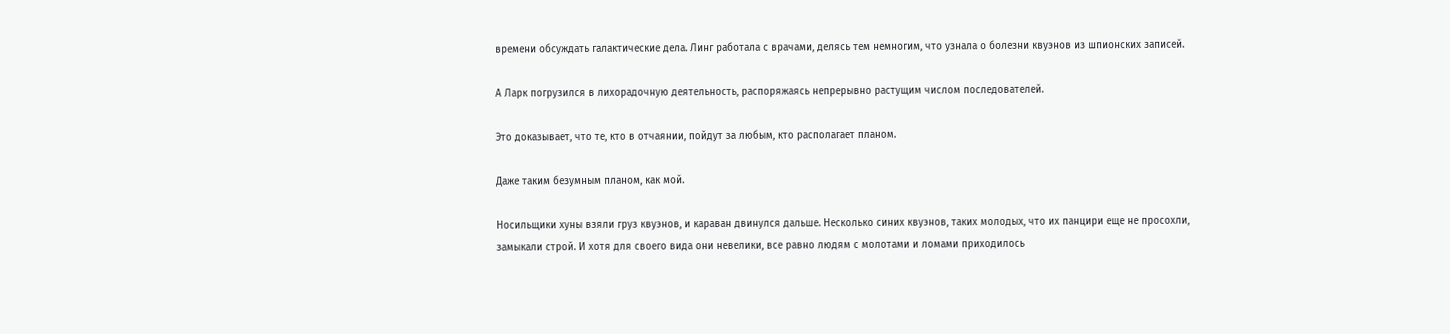времени обсуждать галактические дела. Линг работала с врачами, делясь тем немногим, что узнала о болезни квуэнов из шпионских записей.

А Ларк погрузился в лихорадочную деятельность, распоряжаясь непрерывно растущим числом последователей.

Это доказывает, что те, кто в отчаянии, пойдут за любым, кто располагает планом.

Даже таким безумным планом, как мой.

Носильщики хуны взяли груз квуэнов, и караван двинулся дальше. Несколько синих квуэнов, таких молодых, что их панцири еще не просохли, замыкали строй. И хотя для своего вида они невелики, все равно людям с молотами и ломами приходилось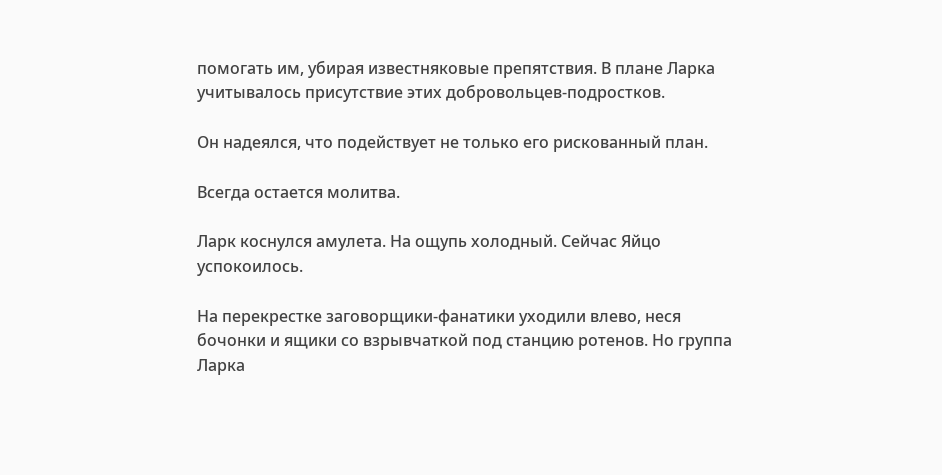помогать им, убирая известняковые препятствия. В плане Ларка учитывалось присутствие этих добровольцев-подростков.

Он надеялся, что подействует не только его рискованный план.

Всегда остается молитва.

Ларк коснулся амулета. На ощупь холодный. Сейчас Яйцо успокоилось.

На перекрестке заговорщики-фанатики уходили влево, неся бочонки и ящики со взрывчаткой под станцию ротенов. Но группа Ларка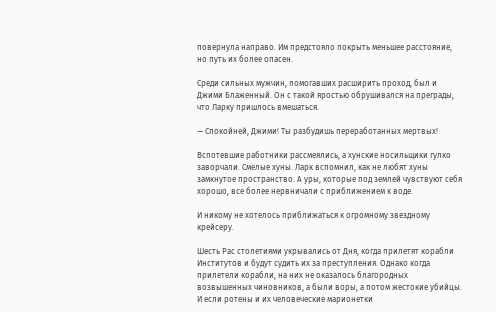повернула направо. Им предстояло покрыть меньшее расстояние, но путь их более опасен.

Среди сильных мужчин, помогавших расширить проход, был и Джими Блаженный. Он с такой яростью обрушивался на преграды, что Ларку пришлось вмешаться.

— Спокойней, Джими! Ты разбудишь переработанных мертвых!

Вспотевшие работники рассмеялись, а хунские носильщики гулко заворчали. Смелые хуны. Ларк вспомнил, как не любят хуны замкнутое пространство. А уры, которые под землей чувствуют себя хорошо, все более нервничали с приближением к воде.

И никому не хотелось приближаться к огромному звездному крейсеру.

Шесть Рас столетиями укрывались от Дня, когда прилетят корабли Институтов и будут судить их за преступления. Однако когда прилетели корабли, на них не оказалось благородных возвышенных чиновников, а были воры, а потом жестокие убийцы. И если ротены и их человеческие марионетки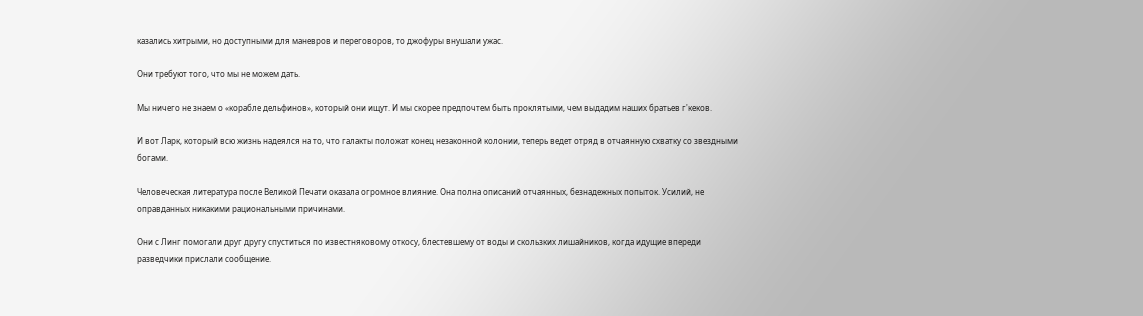казались хитрыми, но доступными для маневров и переговоров, то джофуры внушали ужас.

Они требуют того, что мы не можем дать.

Мы ничего не знаем о «корабле дельфинов», который они ищут. И мы скорее предпочтем быть проклятыми, чем выдадим наших братьев г'кеков.

И вот Ларк, который всю жизнь надеялся на то, что галакты положат конец незаконной колонии, теперь ведет отряд в отчаянную схватку со звездными богами.

Человеческая литература после Великой Печати оказала огромное влияние. Она полна описаний отчаянных, безнадежных попыток. Усилий, не оправданных никакими рациональными причинами.

Они с Линг помогали друг другу спуститься по известняковому откосу, блестевшему от воды и скользких лишайников, когда идущие впереди разведчики прислали сообщение.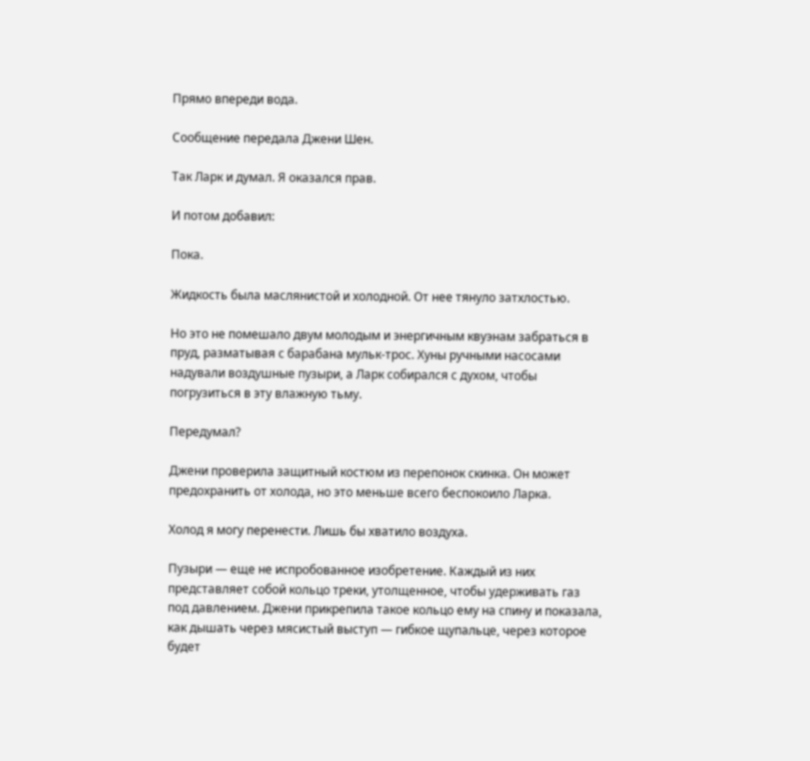Прямо впереди вода.

Сообщение передала Джени Шен.

Так Ларк и думал. Я оказался прав.

И потом добавил:

Пока.

Жидкость была маслянистой и холодной. От нее тянуло затхлостью.

Но это не помешало двум молодым и энергичным квуэнам забраться в пруд, разматывая с барабана мульк-трос. Хуны ручными насосами надували воздушные пузыри, а Ларк собирался с духом, чтобы погрузиться в эту влажную тьму.

Передумал?

Джени проверила защитный костюм из перепонок скинка. Он может предохранить от холода, но это меньше всего беспокоило Ларка.

Холод я могу перенести. Лишь бы хватило воздуха.

Пузыри — еще не испробованное изобретение. Каждый из них представляет собой кольцо треки, утолщенное, чтобы удерживать газ под давлением. Джени прикрепила такое кольцо ему на спину и показала, как дышать через мясистый выступ — гибкое щупальце, через которое будет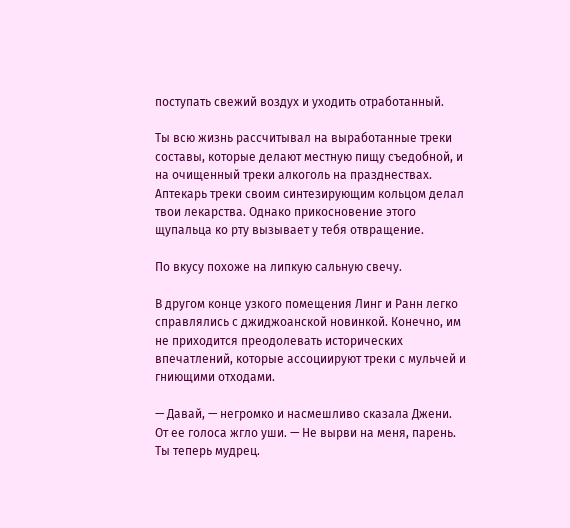поступать свежий воздух и уходить отработанный.

Ты всю жизнь рассчитывал на выработанные треки составы, которые делают местную пищу съедобной, и на очищенный треки алкоголь на празднествах. Аптекарь треки своим синтезирующим кольцом делал твои лекарства. Однако прикосновение этого щупальца ко рту вызывает у тебя отвращение.

По вкусу похоже на липкую сальную свечу.

В другом конце узкого помещения Линг и Ранн легко справлялись с джиджоанской новинкой. Конечно, им не приходится преодолевать исторических впечатлений, которые ассоциируют треки с мульчей и гниющими отходами.

— Давай, — негромко и насмешливо сказала Джени. От ее голоса жгло уши. — Не вырви на меня, парень. Ты теперь мудрец.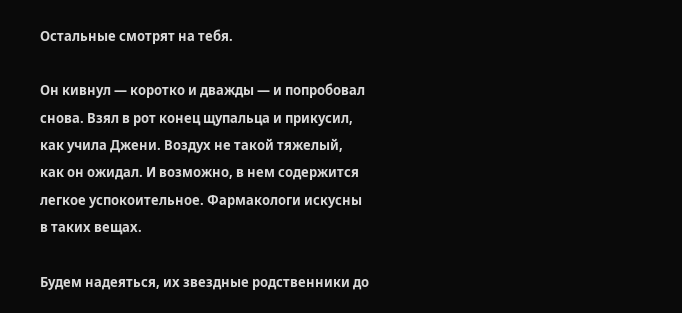Остальные смотрят на тебя.

Он кивнул — коротко и дважды — и попробовал снова. Взял в рот конец щупальца и прикусил, как учила Джени. Воздух не такой тяжелый, как он ожидал. И возможно, в нем содержится легкое успокоительное. Фармакологи искусны в таких вещах.

Будем надеяться, их звездные родственники до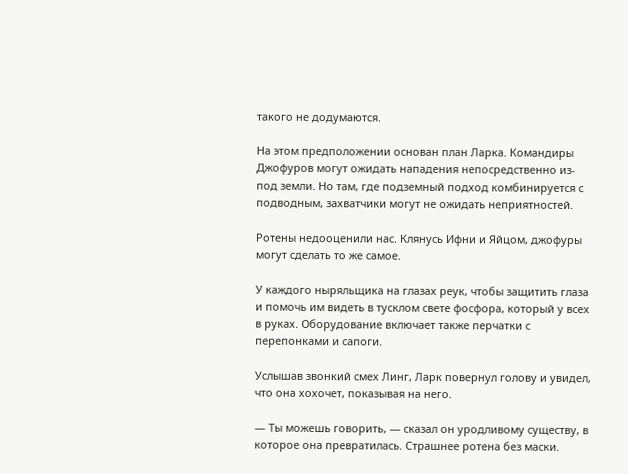такого не додумаются.

На этом предположении основан план Ларка. Командиры Джофуров могут ожидать нападения непосредственно из-под земли. Но там, где подземный подход комбинируется с подводным, захватчики могут не ожидать неприятностей.

Ротены недооценили нас. Клянусь Ифни и Яйцом, джофуры могут сделать то же самое.

У каждого ныряльщика на глазах реук, чтобы защитить глаза и помочь им видеть в тусклом свете фосфора, который у всех в руках. Оборудование включает также перчатки с перепонками и сапоги.

Услышав звонкий смех Линг, Ларк повернул голову и увидел, что она хохочет, показывая на него.

— Ты можешь говорить, — сказал он уродливому существу, в которое она превратилась. Страшнее ротена без маски.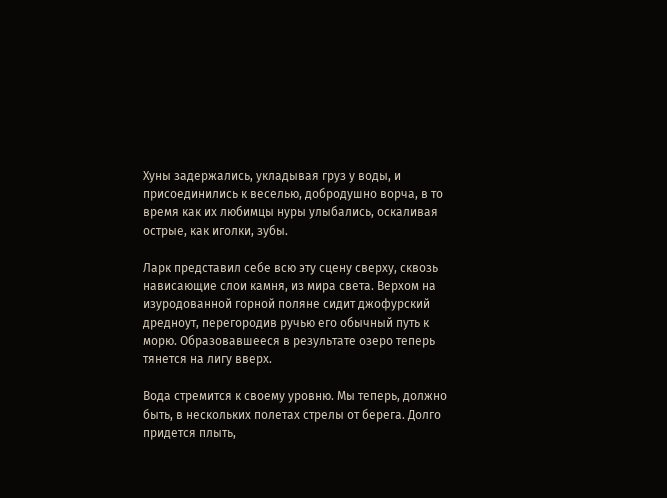Хуны задержались, укладывая груз у воды, и присоединились к веселью, добродушно ворча, в то время как их любимцы нуры улыбались, оскаливая острые, как иголки, зубы.

Ларк представил себе всю эту сцену сверху, сквозь нависающие слои камня, из мира света. Верхом на изуродованной горной поляне сидит джофурский дредноут, перегородив ручью его обычный путь к морю. Образовавшееся в результате озеро теперь тянется на лигу вверх.

Вода стремится к своему уровню. Мы теперь, должно быть, в нескольких полетах стрелы от берега. Долго придется плыть,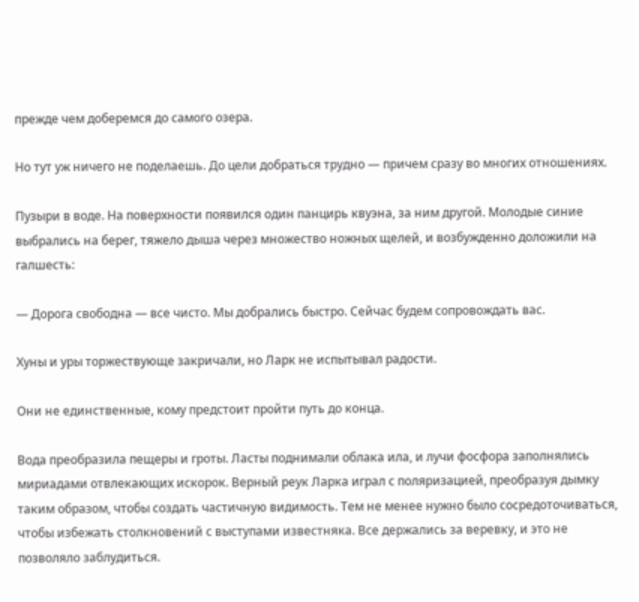прежде чем доберемся до самого озера.

Но тут уж ничего не поделаешь. До цели добраться трудно — причем сразу во многих отношениях.

Пузыри в воде. На поверхности появился один панцирь квуэна, за ним другой. Молодые синие выбрались на берег, тяжело дыша через множество ножных щелей, и возбужденно доложили на галшесть:

— Дорога свободна — все чисто. Мы добрались быстро. Сейчас будем сопровождать вас.

Хуны и уры торжествующе закричали, но Ларк не испытывал радости.

Они не единственные, кому предстоит пройти путь до конца.

Вода преобразила пещеры и гроты. Ласты поднимали облака ила, и лучи фосфора заполнялись мириадами отвлекающих искорок. Верный реук Ларка играл с поляризацией, преобразуя дымку таким образом, чтобы создать частичную видимость. Тем не менее нужно было сосредоточиваться, чтобы избежать столкновений с выступами известняка. Все держались за веревку, и это не позволяло заблудиться.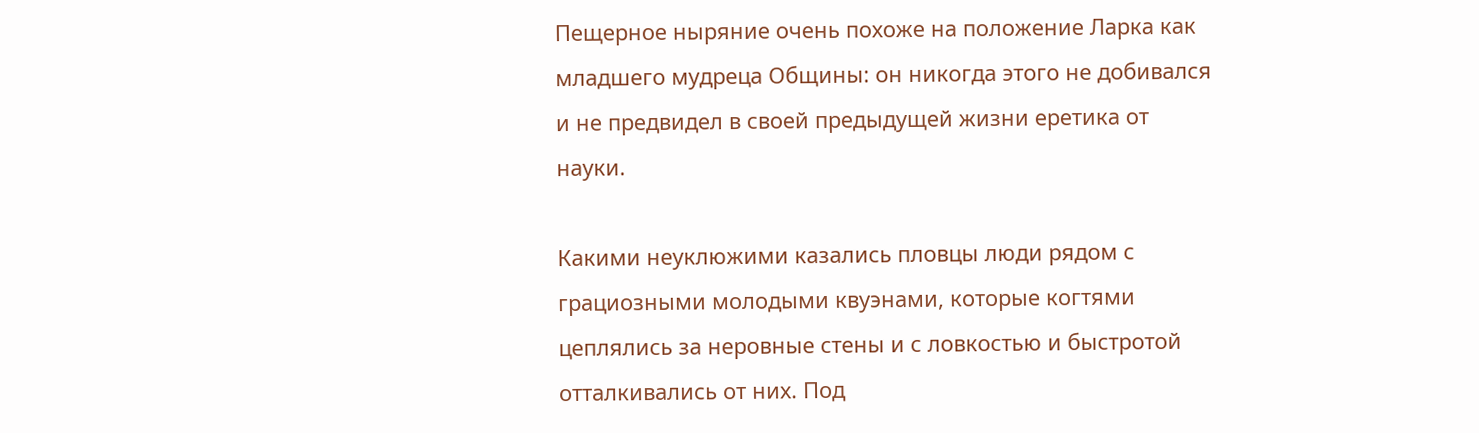Пещерное ныряние очень похоже на положение Ларка как младшего мудреца Общины: он никогда этого не добивался и не предвидел в своей предыдущей жизни еретика от науки.

Какими неуклюжими казались пловцы люди рядом с грациозными молодыми квуэнами, которые когтями цеплялись за неровные стены и с ловкостью и быстротой отталкивались от них. Под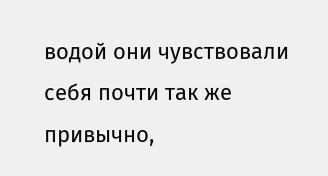водой они чувствовали себя почти так же привычно,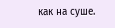как на суше.